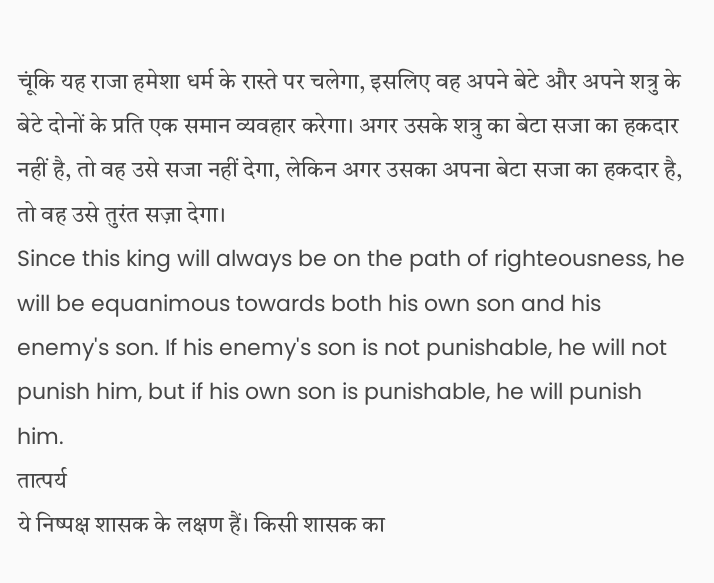चूंकि यह राजा हमेशा धर्म के रास्ते पर चलेगा, इसलिए वह अपने बेटे और अपने शत्रु के बेटे दोनों के प्रति एक समान व्यवहार करेगा। अगर उसके शत्रु का बेटा सजा का हकदार नहीं है, तो वह उसे सजा नहीं देगा, लेकिन अगर उसका अपना बेटा सजा का हकदार है, तो वह उसे तुरंत सज़ा देगा।
Since this king will always be on the path of righteousness, he will be equanimous towards both his own son and his enemy's son. If his enemy's son is not punishable, he will not punish him, but if his own son is punishable, he will punish him.
तात्पर्य
ये निष्पक्ष शासक के लक्षण हैं। किसी शासक का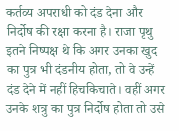कर्तव्य अपराधी को दंड देना और निर्दोष की रक्षा करना है। राजा पृथु इतने निष्पक्ष थे कि अगर उनका खुद का पुत्र भी दंडनीय होता, तो वे उन्हें दंड देने में नहीं हिचकिचाते। वहीं अगर उनके शत्रु का पुत्र निर्दोष होता तो उसे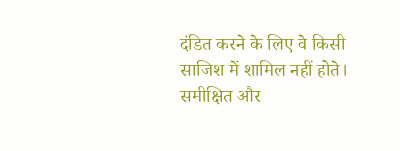दंडित करने के लिए वे किसी साजिश में शामिल नहीं होते।
समीक्षित और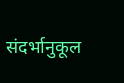संदर्भानुकूल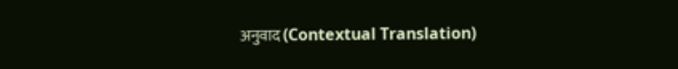अनुवाद (Contextual Translation)